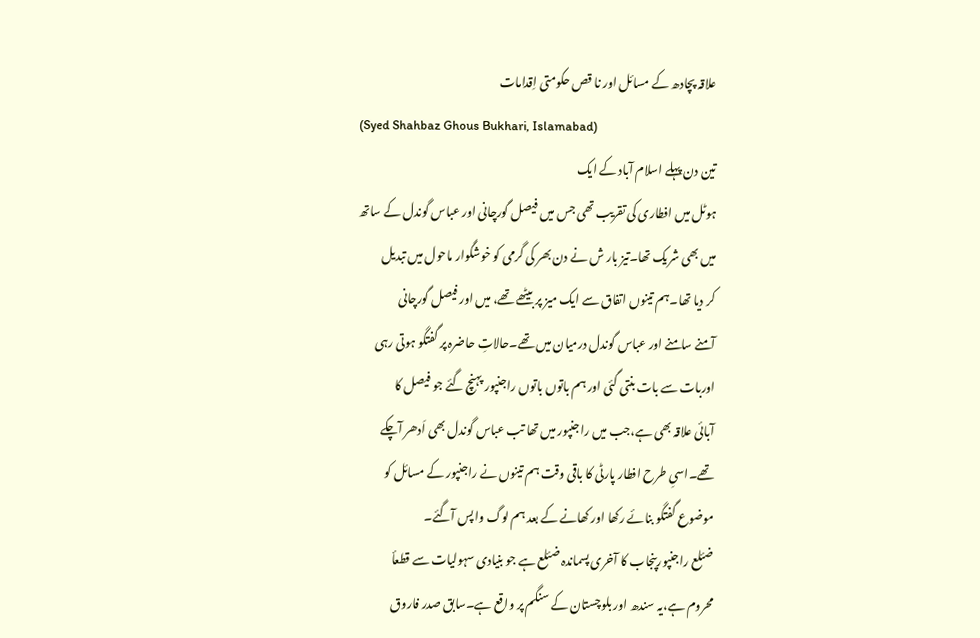علاقہ پچادھ کے مسائل اور نا قص حکومتی اِقدامات
(Syed Shahbaz Ghous Bukhari, Islamabad)
تین دن پہلے اسلام آباد کے ایک
ہوٹل میں افطاری کی تقریب تھی جس میں فیصل گورچانی اور عباس گوندل کے ساتھ
میں بھی شریک تھا۔تیز بار ش نے دن بھر کی گرمی کو خوشگوار ماحول میں تبدیل
کر دیا تھا۔ہم تینوں اتفاق سے ایک میز پر بیٹھے تھے، میں اور فیصل گورچانی
آمنے سامنے اور عباس گوندل درمیان میں تھے۔حالاتِ حاضرہ پر گفتگو ہوتی رہی
اوربات سے بات بنتی گئی اور ہم باتوں باتوں راجنپور پہنچ گئے جو فیصل کا
آبائی علاقہ بھی ہے،جب میں راجنپور میں تھا تب عباس گوندل بھی اَدھر آچکے
تھے۔اسیِ طرح افطار پارٹی کا باقی وقت ہم تینوں نے راجنپور کے مسائل کو
موضوع گفتگو بنائے رکھا اور کھانے کے بعد ہم لوگ واپس آگئے۔
ضئلع راجنپورپنجاب کا آخری پسماندہ ضئلع ہے جو بنیادی سہولیات سے قطعأ
محروم ہے،یہ سندھ اور بلوچستان کے سنگم پر واقع ہے۔سابق صدر فاروق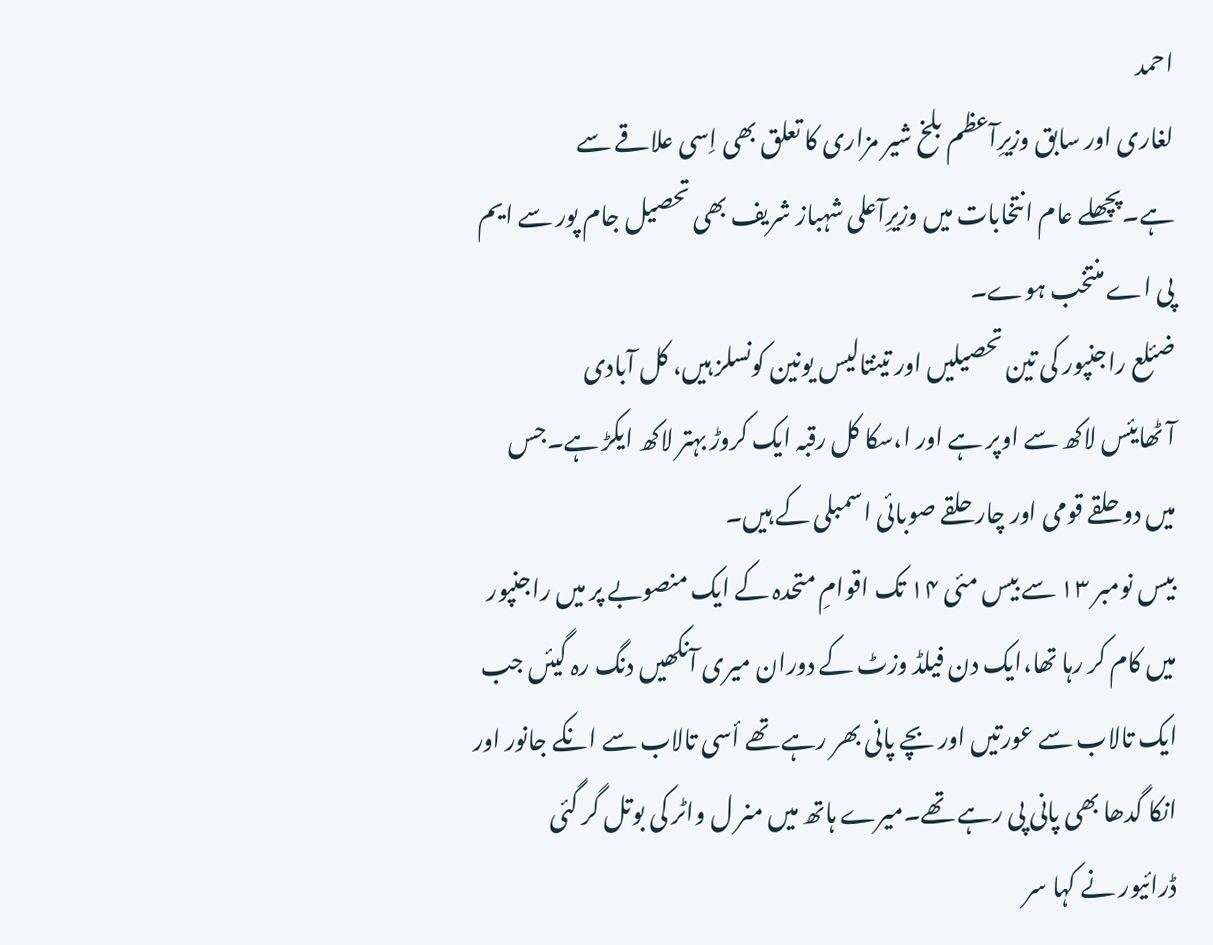احمد
لغاری اور سابق وزیرِآعظم بلخ شیر مزاری کا تعلق بھی اِسی علاقے سے
ہے۔پچھلے عام انتخابات میں وزیرِآعلی شہباز شریف بھی تحصیل جام پور سے ایم
پی اے منتخب ہوے۔
ضئلع راجنپور کی تین تحصیلیں اور تینتالیس یونین کونسلز ہیں، کل آبادی
آٹھایئس لاکھ سے اوپر ہے اور ا،سکا کل رقبہ ایک کروڑ بہتر لاکھ ایکڑ ہے۔جس
میں دو حلقے قومی اور چار حلقے صوبائی اسمبلی کے ہیں۔
بیس نومبر ۱۳ سے بیس مئی ۱۴ تک اقوامِ متحدہ کے ایک منصوبے پر میں راجنپور
میں کام کر رہا تھا،ایک دن فیلڈ وزٹ کے دوران میری آنکھیں دنگ رہ گیئں جب
ایک تالاب سے عورتیں اور بچے پانی بھر رہے تھے أسی تالاب سے انکے جانور اور
انکا گدھا بھی پانی پی رہے تھے۔میرے ہاتھ میں منر ل واٹر کی بوتل گر گئی
ڈرائیور نے کہا سر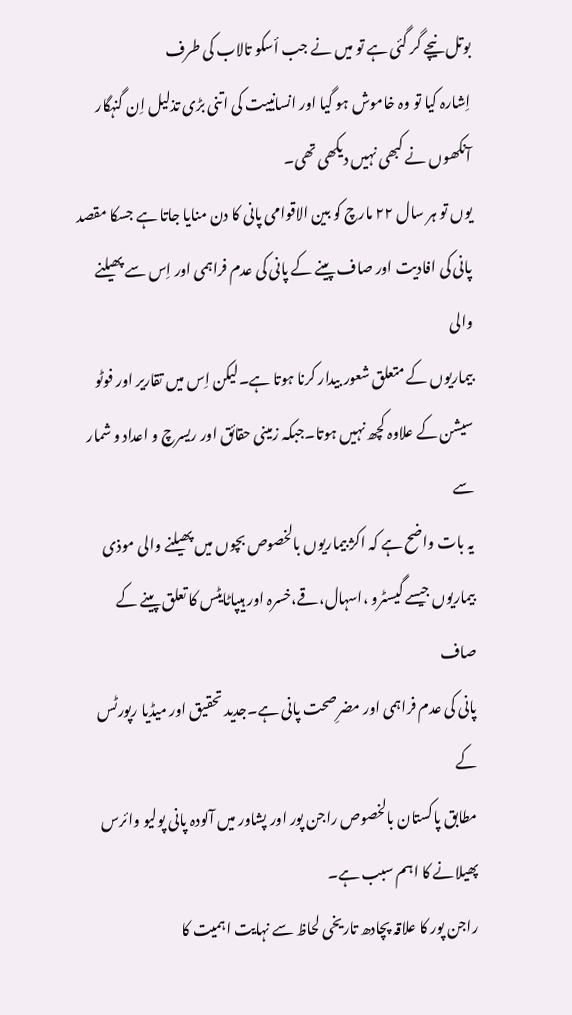بوتل نیچے گر گئی ہے تو میں نے جب أسکو تالاب کی طرف
اِشارہ کیا تو وہ خاموش ہو گیا اور انسانییت کی اتنی بڑی تذلیل اِن گنہگار
آنکھوں نے کبھی نہیں دیکھی تھی۔
یوں تو ہر سال ۲۲ مارچ کو بین الاقوامی پانی کا دن منایا جاتا ہے جسکا مقصد
پانی کی افادیت اور صاف پینے کے پانی کی عدم فراہمی اور اِس سے پھیلنے والی
بیماریوں کے متعلق شعور بیدار کرنا ہوتا ہے۔لیکن اِس میں تقاریر اور فوٹو
سیشن کے علاوہ کچھ نہیں ہوتا۔جبکہ زمینی حقائق اور ریسرچ و اعداد و شمار سے
یہ بات واضح ہے کہ اکژ بیماریوں بالخصوص بچوں میں پھیلنے والی موذی
بیماریوں جیسے گیسٹرو ،اسہال،قے،خسرہ اور ہیپاٹایٹس کا تعلق پینے کے صاف
پانی کی عدم فراہمی اور مضرِصحت پانی ہے۔جدید تحقیق اور میڈیا رپورٹس کے
مطابق پاکستان بالخصوص راجن پور اور پشاور میں آلودہ پانی پولیو وائرس
پھیلانے کا اہم سبب ہے۔
راجن پور کا علاقہ پچادھ تاریخی لحاظ سے نہایت اہمیت کا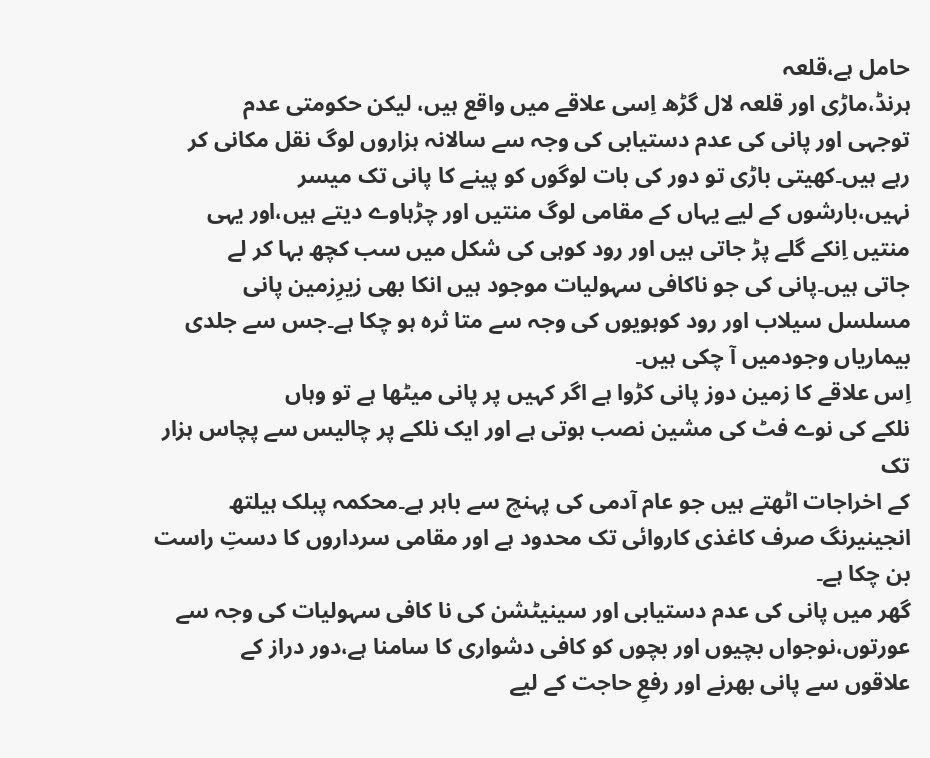حامل ہے،قلعہ
ہرنڈ،ماڑی اور قلعہ لال گڑھ اِسی علاقے میں واقع ہیں، لیکن حکومتی عدم
توجہی اور پانی کی عدم دستیابی کی وجہ سے سالانہ ہزاروں لوگ نقل مکانی کر
رہے ہیں۔کھیتی باڑی تو دور کی بات لوگوں کو پینے کا پانی تک میسر
نہیں،بارشوں کے لیے یہاں کے مقامی لوگ منتیں اور چڑہاوے دیتے ہیں،اور یہی
منتیں اِنکے گلے پڑ جاتی ہیں اور رود کوہی کی شکل میں سب کچھ بہا کر لے
جاتی ہیں۔پانی کی جو ناکافی سہولیات موجود ہیں انکا بھی زیرِزمین پانی
مسلسل سیلاب اور رود کوہویوں کی وجہ سے متا ثرہ ہو چکا ہے۔جس سے جلدی
بیماریاں وجودمیں آ چکی ہیں۔
اِس علاقے کا زمین دوز پانی کڑوا ہے اگر کہیں پر پانی میٹھا ہے تو وہاں
نلکے کی نوے فٹ کی مشین نصب ہوتی ہے اور ایک نلکے پر چالیس سے پچاس ہزار تک
کے اخراجات اٹھتے ہیں جو عام آدمی کی پہنچ سے باہر ہے۔محکمہ پبلک ہیلتھ
انجینیرنگ صرف کاغذی کاروائی تک محدود ہے اور مقامی سرداروں کا دستِ راست
بن چکا ہے۔
گھر میں پانی کی عدم دستیابی اور سینیٹشن کی نا کافی سہولیات کی وجہ سے
عورتوں،نوجواں بچیوں اور بچوں کو کافی دشواری کا سامنا ہے،دور دراز کے
علاقوں سے پانی بھرنے اور رفعِ حاجت کے لیے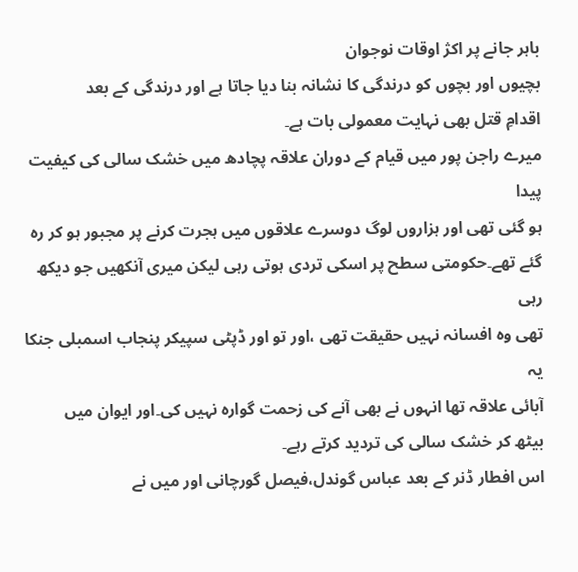باہر جانے پر اکژ اوقات نوجوان
بچیوں اور بچوں کو درندگی کا نشانہ بنا دیا جاتا ہے اور درندگی کے بعد
اقدامِ قتل بھی نہایت معمولی بات ہے۔
میرے راجن پور میں قیام کے دوران علاقہ پچادھ میں خشک سالی کی کیفیت پیدا
ہو گئی تھی اور ہزاروں لوگ دوسرے علاقوں میں ہجرت کرنے پر مجبور ہو کر رہ
گئے تھے۔حکومتی سطح پر اسکی تردی ہوتی رہی لیکن میری آنکھیں جو دیکھ رہی
تھی وہ افسانہ نہیں حقیقت تھی ،اور تو اور ڈپٹی سپیکر پنجاب اسمبلی جنکا یہ
آبائی علاقہ تھا انہوں نے بھی آنے کی زحمت گوارہ نہیں کی۔اور ایوان میں
بیٹھ کر خشک سالی کی تردید کرتے رہے۔
اس افطار ڈنر کے بعد عباس گوندل،فیصل گورچانی اور میں نے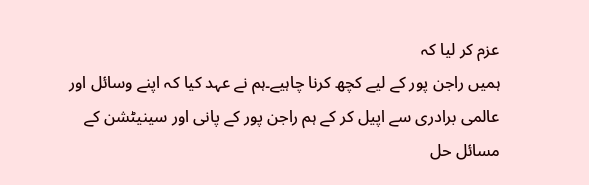عزم کر لیا کہ
ہمیں راجن پور کے لیے کچھ کرنا چاہیے۔ہم نے عہد کیا کہ اپنے وسائل اور
عالمی برادری سے اپیل کر کے ہم راجن پور کے پانی اور سینیٹشن کے مسائل حل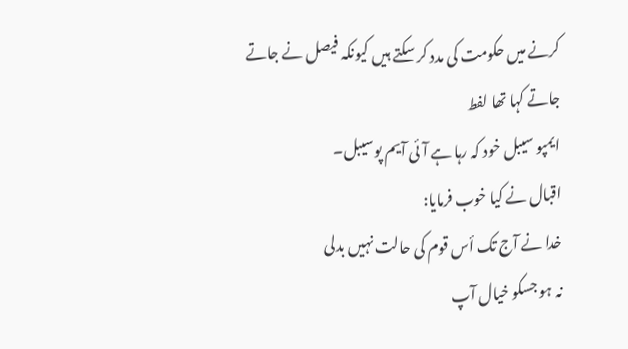کرنے میں حکومت کی مدد کر سکتے ہیں کیونکہ فیصل نے جاتے جاتے کہا تھا لفط
ایمپو سیبل خود کہ رہا ہے آئی آیم پوسیبل۔
اقبال نے کیا خوب فرمایا:
خدا نے آج تک أس قوم کی حالت نہیں بدلی
نہ ہو جسکو خیال آپ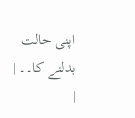اپنی حالت بدلنے کا۔۔ |
|